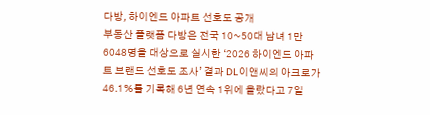다방, 하이엔드 아파트 선호도 공개
부동산 플랫폼 다방은 전국 10~50대 남녀 1만6048명을 대상으로 실시한 ‘2026 하이엔드 아파트 브랜드 선호도 조사’ 결과 DL이앤씨의 아크로가 46.1%를 기록해 6년 연속 1위에 올랐다고 7일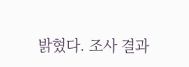밝혔다. 조사 결과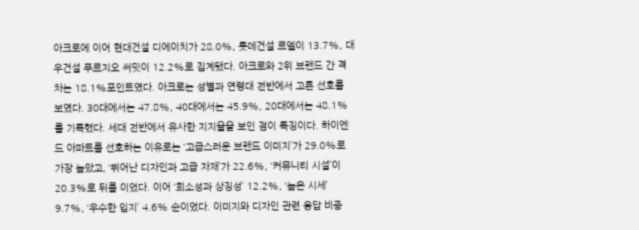아크로에 이어 현대건설 디에이치가 28.0%, 롯데건설 르엘이 13.7%, 대우건설 푸르지오 써밋이 12.2%로 집계됐다. 아크로와 2위 브랜드 간 격차는 18.1%포인트였다. 아크로는 성별과 연령대 전반에서 고른 선호를 보였다. 30대에서는 47.8%, 40대에서는 45.9%, 20대에서는 48.1%를 기록했다. 세대 전반에서 유사한 지지율을 보인 점이 특징이다. 하이엔드 아파트를 선호하는 이유로는 ‘고급스러운 브랜드 이미지’가 29.0%로 가장 높았고, ‘뛰어난 디자인과 고급 자재’가 22.6%, ‘커뮤니티 시설’이 20.3%로 뒤를 이었다. 이어 ‘희소성과 상징성’ 12.2%, ‘높은 시세’ 9.7%, ‘우수한 입지’ 4.6% 순이었다. 이미지와 디자인 관련 응답 비중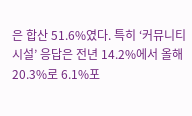은 합산 51.6%였다. 특히 ‘커뮤니티 시설’ 응답은 전년 14.2%에서 올해 20.3%로 6.1%포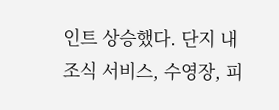인트 상승했다. 단지 내 조식 서비스, 수영장, 피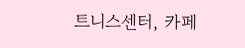트니스센터, 카페